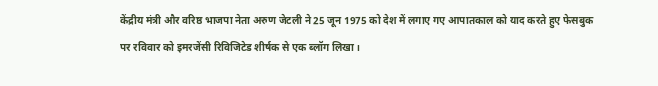केंद्रीय मंत्री और वरिष्ठ भाजपा नेता अरुण जेटली ने 25 जून 1975 को देश में लगाए गए आपातकाल को याद करते हुए फेसबुक पर रविवार को इमरजेंसी रिविजिटेड शीर्षक से एक ब्लॉग लिखा।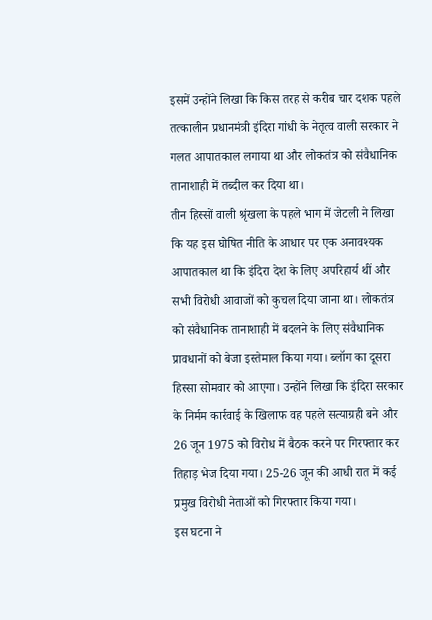इसमें उन्होंने लिखा कि किस तरह से करीब चार दशक पहले तत्कालीन प्रधानमंत्री इंदिरा गांधी के नेतृत्व वाली सरकार ने गलत आपातकाल लगाया था और लोकतंत्र को संवैधानिक तानाशाही में तब्दील कर दिया था।
तीन हिस्सों वाली श्रृंखला के पहले भाग में जेटली ने लिखा कि यह इस घोषित नीति के आधार पर एक अनावश्यक आपातकाल था कि इंदिरा देश के लिए अपरिहार्य थीं और सभी विरोधी आवाजों को कुचल दिया जाना था। लोकतंत्र को संवैधानिक तानाशाही में बदलने के लिए संवैधानिक प्रावधानों को बेजा इस्तेमाल किया गया। ब्लॉग का दूसरा हिस्सा सोमवार को आएगा। उन्होंने लिखा कि इंदिरा सरकार के निर्मम कार्रवाई के खिलाफ वह पहले सत्याग्रही बने और 26 जून 1975 को विरोध में बैठक करने पर गिरफ्तार कर तिहाड़ भेज दिया गया। 25-26 जून की आधी रात में कई प्रमुख विरोधी नेताओं को गिरफ्तार किया गया।
इस घटना ने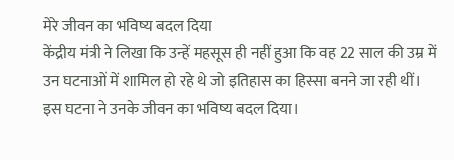मेरे जीवन का भविष्य बदल दिया
केंद्रीय मंत्री ने लिखा कि उन्हें महसूस ही नहीं हुआ कि वह 22 साल की उम्र में उन घटनाओं में शामिल हो रहे थे जो इतिहास का हिस्सा बनने जा रही थीं। इस घटना ने उनके जीवन का भविष्य बदल दिया।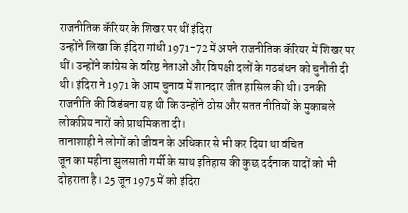राजनीतिक कॅरियर के शिखर पर थीं इंदिरा
उन्होंने लिखा कि इंदिरा गांधी 1971-72 में अपने राजनीतिक कॅरियर में शिखर पर थीं। उन्होंने कांग्रेस के वरिष्ठ नेताओं और विपक्षी दलों के गठबंधन को चुनौती दी थी। इंदिरा ने 1971 के आम चुनाव में शानदार जीत हासिल की थी। उनकी राजनीति की विडंबना यह थी कि उन्होंने ठोस और सतत नीतियों के मुकाबले लोकप्रिय नारों को प्राथमिकता दी।
तानाशाही ने लोगों को जीवन के अधिकार से भी कर दिया था वंचित
जून का महीना झुलसाती गर्मी के साथ इतिहास की कुछ दर्दनाक यादों को भी दोहराता है। 25 जून 1975 में को इंदिरा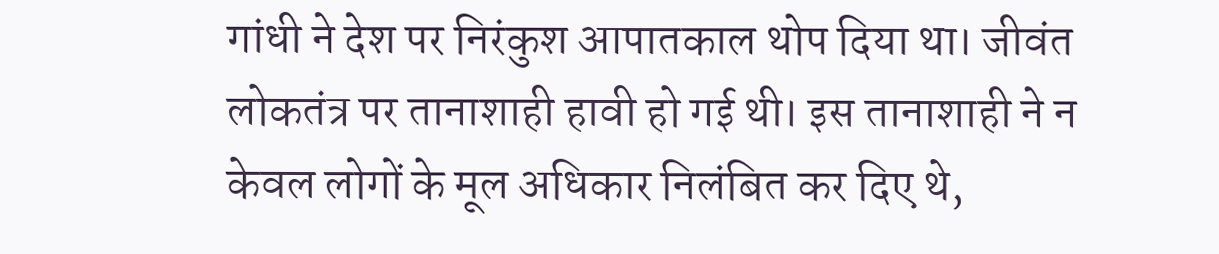गांधी ने देश पर निरंकुश आपातकाल थोप दिया था। जीवंत लोकतंत्र पर तानाशाही हावी हो गई थी। इस तानाशाही ने न केवल लोगों के मूल अधिकार निलंबित कर दिए थे,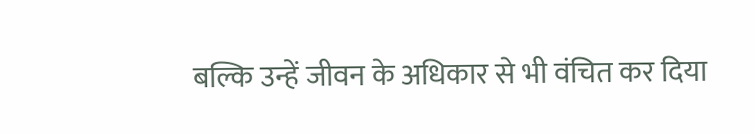बल्कि उन्हें जीवन के अधिकार से भी वंचित कर दिया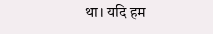था। यदि हम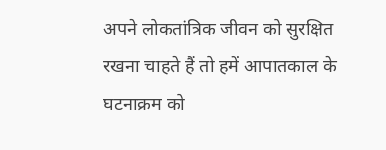अपने लोकतांत्रिक जीवन को सुरक्षित रखना चाहते हैं तो हमें आपातकाल के घटनाक्रम को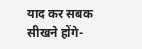याद कर सबक सीखने होंगे-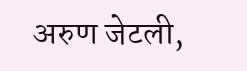अरुण जेटली,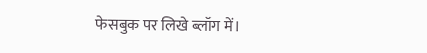फेसबुक पर लिखे ब्लॉग में।